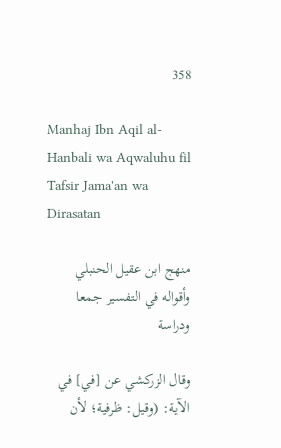358

Manhaj Ibn Aqil al-Hanbali wa Aqwaluhu fil Tafsir Jama'an wa Dirasatan

منهج ابن عقيل الحنبلي وأقواله في التفسير جمعا ودراسة

وقال الزركشي عن [في] في الآية: (وقيل: ظرفية؛ لأن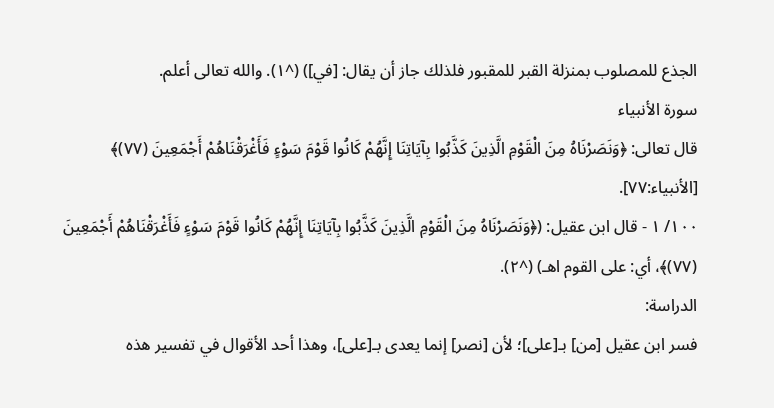الجذع للمصلوب بمنزلة القبر للمقبور فلذلك جاز أن يقال: [في]) (^١). والله تعالى أعلم.
سورة الأنبياء
قال تعالى: ﴿وَنَصَرْنَاهُ مِنَ الْقَوْمِ الَّذِينَ كَذَّبُوا بِآيَاتِنَا إِنَّهُمْ كَانُوا قَوْمَ سَوْءٍ فَأَغْرَقْنَاهُمْ أَجْمَعِينَ (٧٧)﴾ [الأنبياء:٧٧].
١٠٠/ ١ - قال ابن عقيل: (﴿وَنَصَرْنَاهُ مِنَ الْقَوْمِ الَّذِينَ كَذَّبُوا بِآيَاتِنَا إِنَّهُمْ كَانُوا قَوْمَ سَوْءٍ فَأَغْرَقْنَاهُمْ أَجْمَعِينَ (٧٧)﴾، أي: على القوم اهـ) (^٢).
الدراسة:
فسر ابن عقيل [من] بـ[على]؛ لأن [نصر] إنما يعدى بـ[على]، وهذا أحد الأقوال في تفسير هذه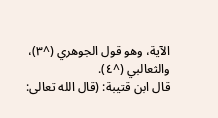الآية، وهو قول الجوهري (^٣)، والثعالبي (^٤).
قال ابن قتيبة: (قال الله تعالى: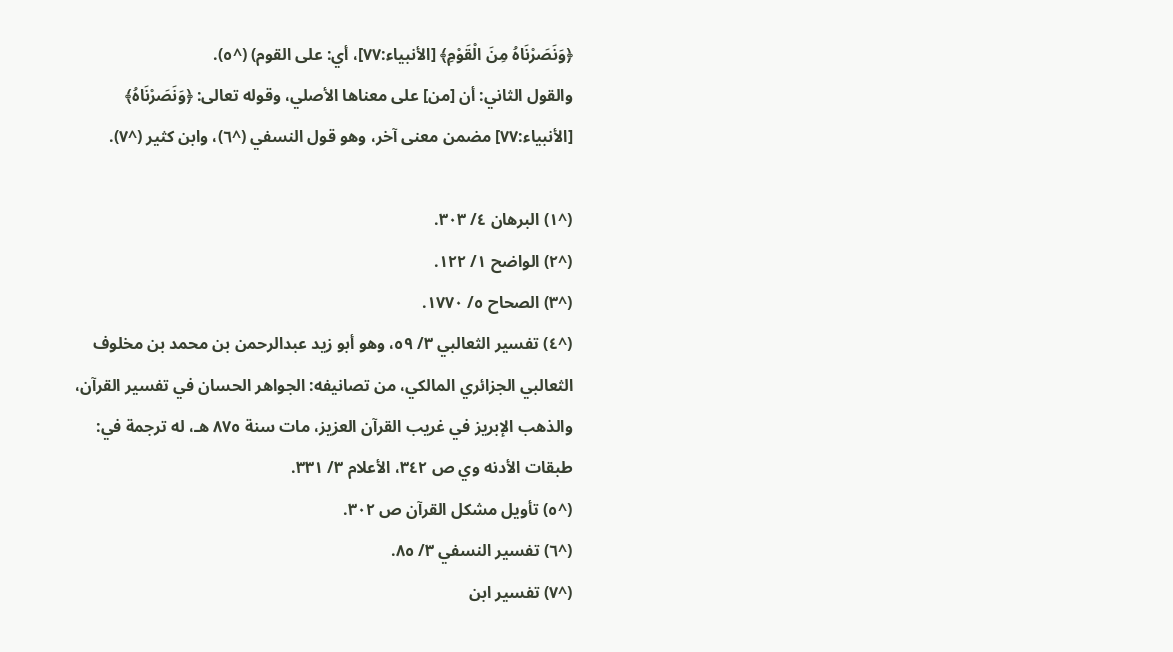﴿وَنَصَرْنَاهُ مِنَ الْقَوْمِ﴾ [الأنبياء:٧٧]، أي: على القوم) (^٥).
والقول الثاني: أن [من] على معناها الأصلي، وقوله تعالى: ﴿وَنَصَرْنَاهُ﴾ [الأنبياء:٧٧] مضمن معنى آخر، وهو قول النسفي (^٦)، وابن كثير (^٧).

(^١) البرهان ٤/ ٣٠٣.
(^٢) الواضح ١/ ١٢٢.
(^٣) الصحاح ٥/ ١٧٧٠.
(^٤) تفسير الثعالبي ٣/ ٥٩، وهو أبو زيد عبدالرحمن بن محمد بن مخلوف الثعالبي الجزائري المالكي، من تصانيفه: الجواهر الحسان في تفسير القرآن، والذهب الإبريز في غريب القرآن العزيز، مات سنة ٨٧٥ هـ، له ترجمة في: طبقات الأدنه وي ص ٣٤٢، الأعلام ٣/ ٣٣١.
(^٥) تأويل مشكل القرآن ص ٣٠٢.
(^٦) تفسير النسفي ٣/ ٨٥.
(^٧) تفسير ابن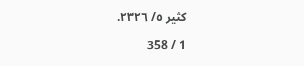كثير ٥/ ٢٣٢٦.

1 / 358